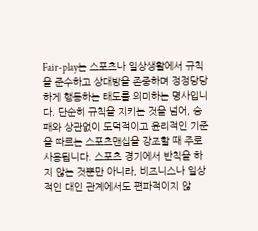Fair-play는 스포츠나 일상생활에서 규칙을 준수하고 상대방을 존중하며 정정당당하게 행동하는 태도를 의미하는 명사입니다. 단순히 규칙을 지키는 것을 넘어, 승패와 상관없이 도덕적이고 윤리적인 기준을 따르는 스포츠맨십을 강조할 때 주로 사용됩니다. 스포츠 경기에서 반칙을 하지 않는 것뿐만 아니라, 비즈니스나 일상적인 대인 관계에서도 편파적이지 않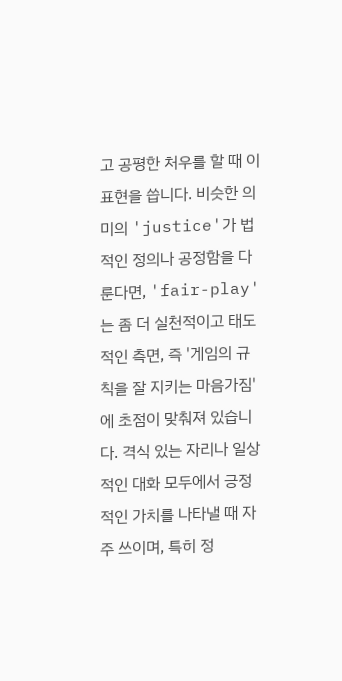고 공평한 처우를 할 때 이 표현을 씁니다. 비슷한 의미의 'justice'가 법적인 정의나 공정함을 다룬다면, 'fair-play'는 좀 더 실천적이고 태도적인 측면, 즉 '게임의 규칙을 잘 지키는 마음가짐'에 초점이 맞춰져 있습니다. 격식 있는 자리나 일상적인 대화 모두에서 긍정적인 가치를 나타낼 때 자주 쓰이며, 특히 정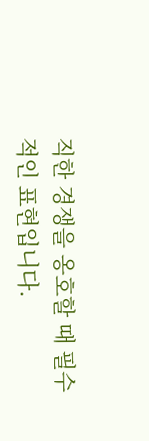직한 경쟁을 옹호할 때 필수적인 표현입니다.